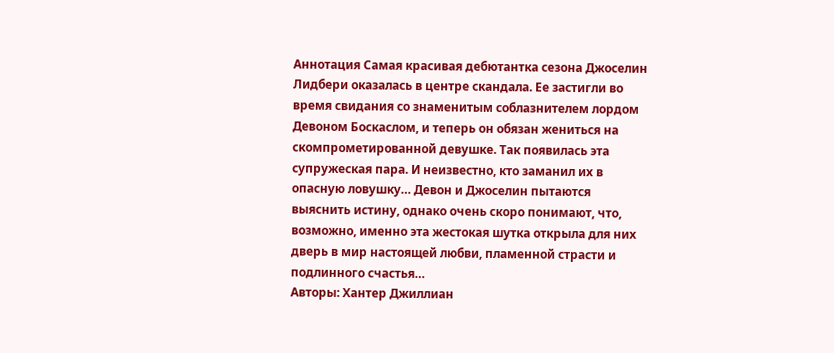Аннотация Самая красивая дебютантка сезона Джоселин Лидбери оказалась в центре скандала. Ее застигли во время свидания со знаменитым соблазнителем лордом Девоном Боскаслом, и теперь он обязан жениться на скомпрометированной девушке. Так появилась эта супружеская пара. И неизвестно, кто заманил их в опасную ловушку… Девон и Джоселин пытаются выяснить истину, однако очень скоро понимают, что, возможно, именно эта жестокая шутка открыла для них дверь в мир настоящей любви, пламенной страсти и подлинного счастья…
Авторы: Хантер Джиллиан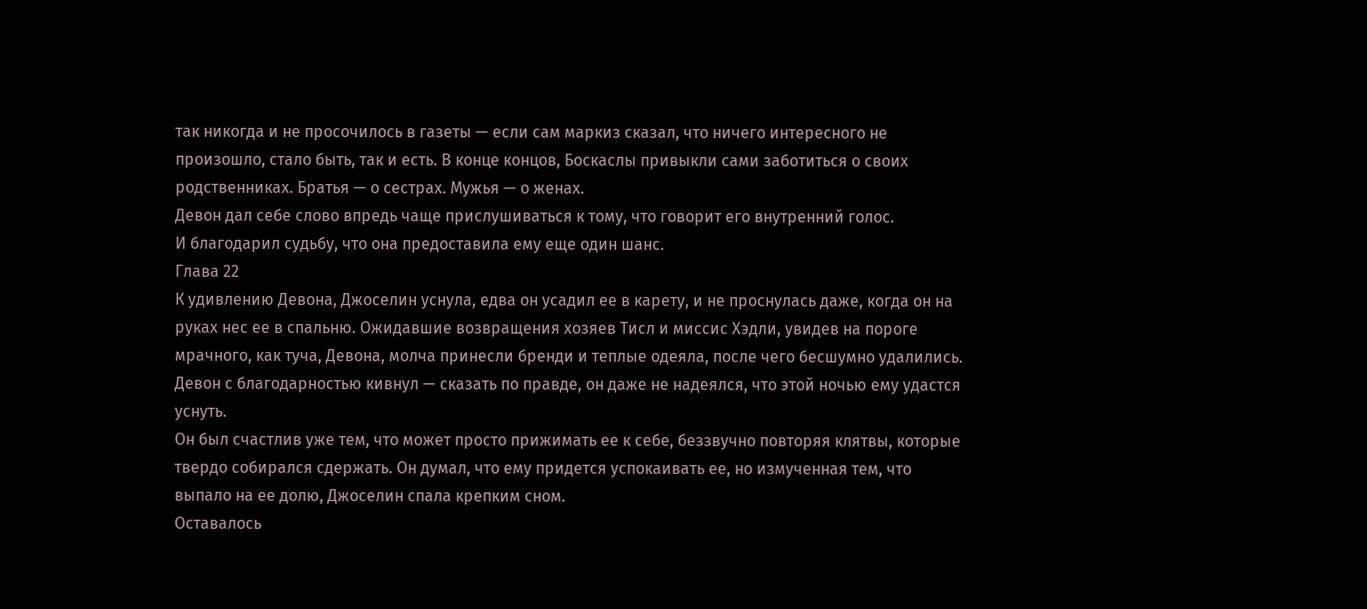так никогда и не просочилось в газеты — если сам маркиз сказал, что ничего интересного не произошло, стало быть, так и есть. В конце концов, Боскаслы привыкли сами заботиться о своих родственниках. Братья — о сестрах. Мужья — о женах.
Девон дал себе слово впредь чаще прислушиваться к тому, что говорит его внутренний голос.
И благодарил судьбу, что она предоставила ему еще один шанс.
Глава 22
К удивлению Девона, Джоселин уснула, едва он усадил ее в карету, и не проснулась даже, когда он на руках нес ее в спальню. Ожидавшие возвращения хозяев Тисл и миссис Хэдли, увидев на пороге мрачного, как туча, Девона, молча принесли бренди и теплые одеяла, после чего бесшумно удалились. Девон с благодарностью кивнул — сказать по правде, он даже не надеялся, что этой ночью ему удастся уснуть.
Он был счастлив уже тем, что может просто прижимать ее к себе, беззвучно повторяя клятвы, которые твердо собирался сдержать. Он думал, что ему придется успокаивать ее, но измученная тем, что выпало на ее долю, Джоселин спала крепким сном.
Оставалось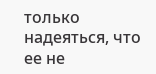только надеяться, что ее не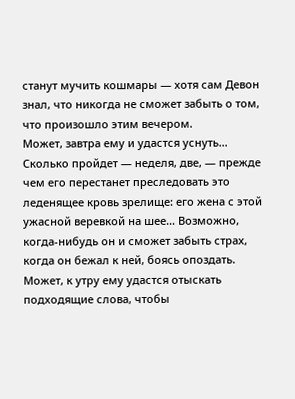станут мучить кошмары — хотя сам Девон знал, что никогда не сможет забыть о том, что произошло этим вечером.
Может, завтра ему и удастся уснуть…
Сколько пройдет — неделя, две, — прежде чем его перестанет преследовать это леденящее кровь зрелище: его жена с этой ужасной веревкой на шее… Возможно, когда-нибудь он и сможет забыть страх, когда он бежал к ней, боясь опоздать.
Может, к утру ему удастся отыскать подходящие слова, чтобы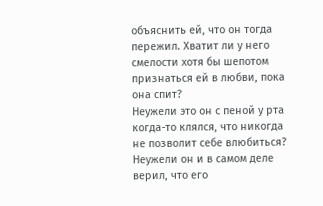объяснить ей, что он тогда пережил. Хватит ли у него смелости хотя бы шепотом признаться ей в любви, пока она спит?
Неужели это он с пеной у рта когда-то клялся, что никогда не позволит себе влюбиться? Неужели он и в самом деле верил, что его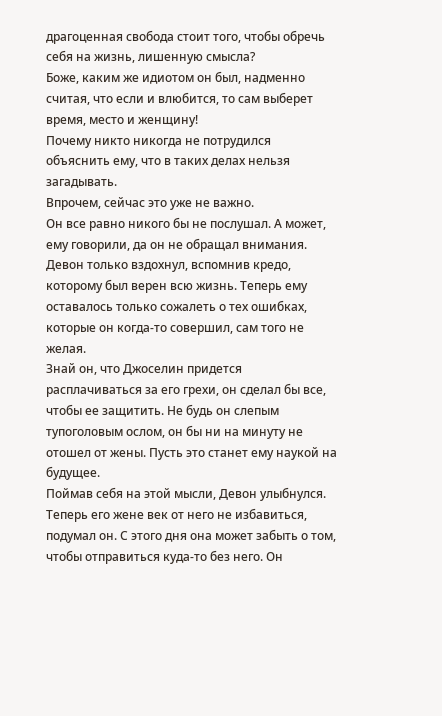драгоценная свобода стоит того, чтобы обречь себя на жизнь, лишенную смысла?
Боже, каким же идиотом он был, надменно считая, что если и влюбится, то сам выберет время, место и женщину!
Почему никто никогда не потрудился объяснить ему, что в таких делах нельзя загадывать.
Впрочем, сейчас это уже не важно.
Он все равно никого бы не послушал. А может, ему говорили, да он не обращал внимания.
Девон только вздохнул, вспомнив кредо, которому был верен всю жизнь. Теперь ему оставалось только сожалеть о тех ошибках, которые он когда-то совершил, сам того не желая.
Знай он, что Джоселин придется расплачиваться за его грехи, он сделал бы все, чтобы ее защитить. Не будь он слепым тупоголовым ослом, он бы ни на минуту не отошел от жены. Пусть это станет ему наукой на будущее.
Поймав себя на этой мысли, Девон улыбнулся. Теперь его жене век от него не избавиться, подумал он. С этого дня она может забыть о том, чтобы отправиться куда-то без него. Он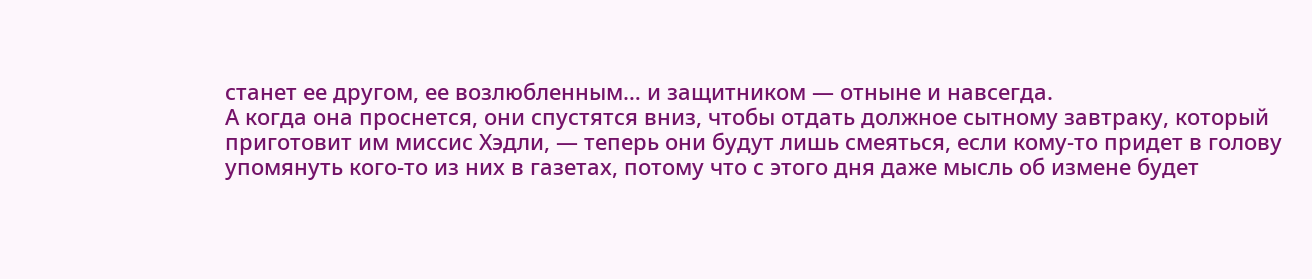станет ее другом, ее возлюбленным… и защитником — отныне и навсегда.
А когда она проснется, они спустятся вниз, чтобы отдать должное сытному завтраку, который приготовит им миссис Хэдли, — теперь они будут лишь смеяться, если кому-то придет в голову упомянуть кого-то из них в газетах, потому что с этого дня даже мысль об измене будет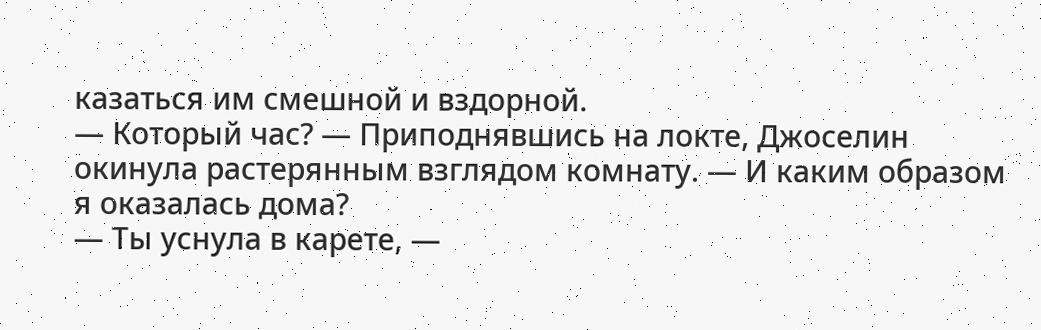казаться им смешной и вздорной.
— Который час? — Приподнявшись на локте, Джоселин окинула растерянным взглядом комнату. — И каким образом я оказалась дома?
— Ты уснула в карете, —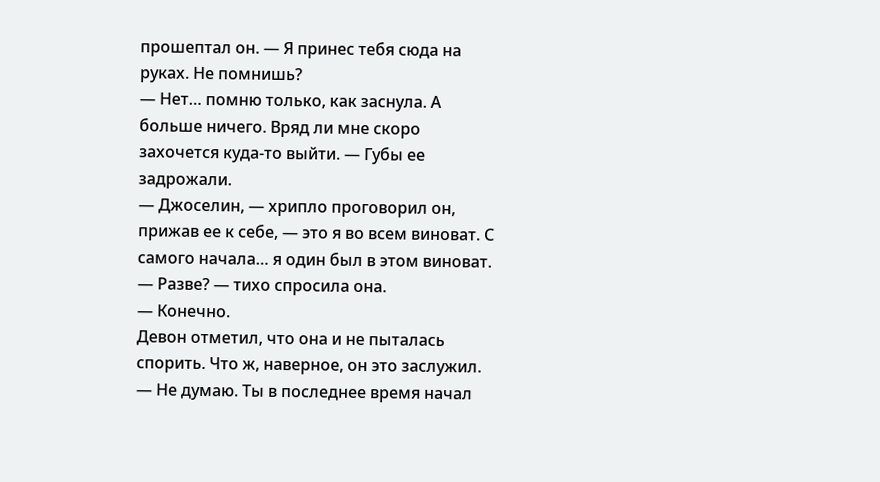прошептал он. — Я принес тебя сюда на руках. Не помнишь?
— Нет… помню только, как заснула. А больше ничего. Вряд ли мне скоро захочется куда-то выйти. — Губы ее задрожали.
— Джоселин, — хрипло проговорил он, прижав ее к себе, — это я во всем виноват. С самого начала… я один был в этом виноват.
— Разве? — тихо спросила она.
— Конечно.
Девон отметил, что она и не пыталась спорить. Что ж, наверное, он это заслужил.
— Не думаю. Ты в последнее время начал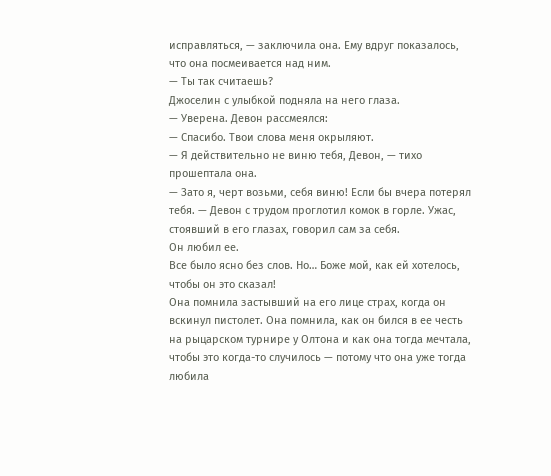исправляться, — заключила она. Ему вдруг показалось, что она посмеивается над ним.
— Ты так считаешь?
Джоселин с улыбкой подняла на него глаза.
— Уверена. Девон рассмеялся:
— Спасибо. Твои слова меня окрыляют.
— Я действительно не виню тебя, Девон, — тихо прошептала она.
— Зато я, черт возьми, себя виню! Если бы вчера потерял тебя. — Девон с трудом проглотил комок в горле. Ужас, стоявший в его глазах, говорил сам за себя.
Он любил ее.
Все было ясно без слов. Но… Боже мой, как ей хотелось, чтобы он это сказал!
Она помнила застывший на его лице страх, когда он вскинул пистолет. Она помнила, как он бился в ее честь на рыцарском турнире у Олтона и как она тогда мечтала, чтобы это когда-то случилось — потому что она уже тогда любила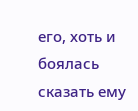его, хоть и боялась сказать ему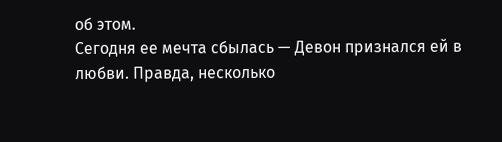об этом.
Сегодня ее мечта сбылась — Девон признался ей в любви. Правда, несколько